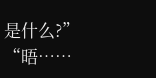是什么?”
“晤……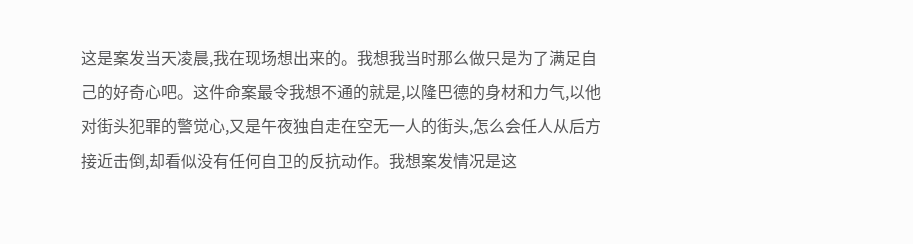这是案发当天凌晨,我在现场想出来的。我想我当时那么做只是为了满足自己的好奇心吧。这件命案最令我想不通的就是,以隆巴德的身材和力气,以他对街头犯罪的警觉心,又是午夜独自走在空无一人的街头,怎么会任人从后方接近击倒,却看似没有任何自卫的反抗动作。我想案发情况是这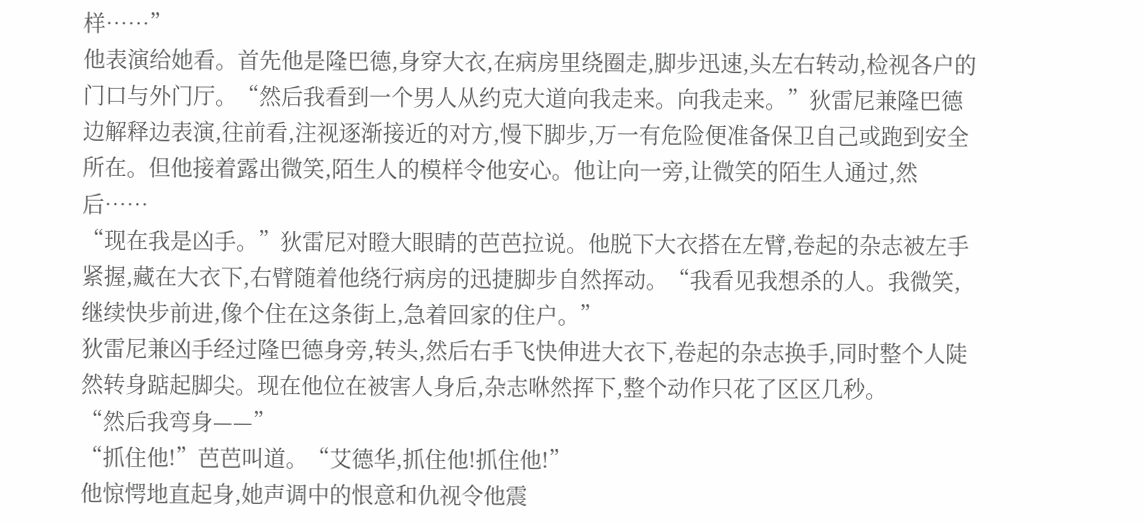样……”
他表演给她看。首先他是隆巴德,身穿大衣,在病房里绕圈走,脚步迅速,头左右转动,检视各户的门口与外门厅。“然后我看到一个男人从约克大道向我走来。向我走来。”狄雷尼兼隆巴德边解释边表演,往前看,注视逐渐接近的对方,慢下脚步,万一有危险便准备保卫自己或跑到安全所在。但他接着露出微笑,陌生人的模样令他安心。他让向一旁,让微笑的陌生人通过,然后……
“现在我是凶手。”狄雷尼对瞪大眼睛的芭芭拉说。他脱下大衣搭在左臂,卷起的杂志被左手紧握,藏在大衣下,右臂随着他绕行病房的迅捷脚步自然挥动。“我看见我想杀的人。我微笑,继续快步前进,像个住在这条街上,急着回家的住户。”
狄雷尼兼凶手经过隆巴德身旁,转头,然后右手飞快伸进大衣下,卷起的杂志换手,同时整个人陡然转身踮起脚尖。现在他位在被害人身后,杂志咻然挥下,整个动作只花了区区几秒。
“然后我弯身——”
“抓住他!”芭芭叫道。“艾德华,抓住他!抓住他!”
他惊愕地直起身,她声调中的恨意和仇视令他震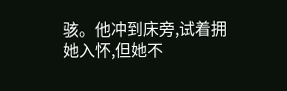骇。他冲到床旁,试着拥她入怀,但她不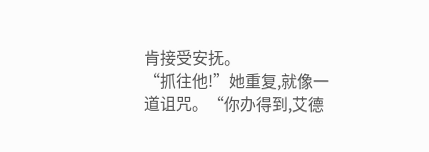肯接受安抚。
“抓往他!”她重复,就像一道诅咒。“你办得到,艾德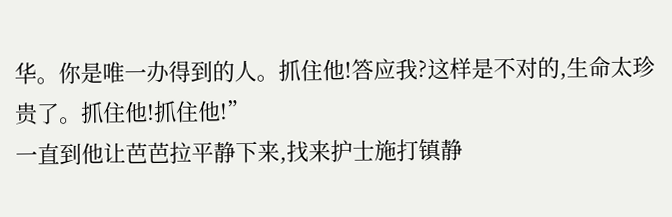华。你是唯一办得到的人。抓住他!答应我?这样是不对的,生命太珍贵了。抓住他!抓住他!”
一直到他让芭芭拉平静下来,找来护士施打镇静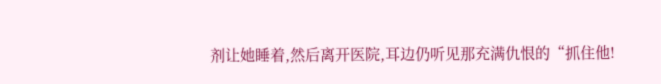剂让她睡着,然后离开医院,耳边仍听见那充满仇恨的“抓住他!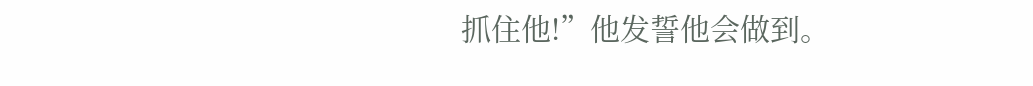抓住他!”他发誓他会做到。